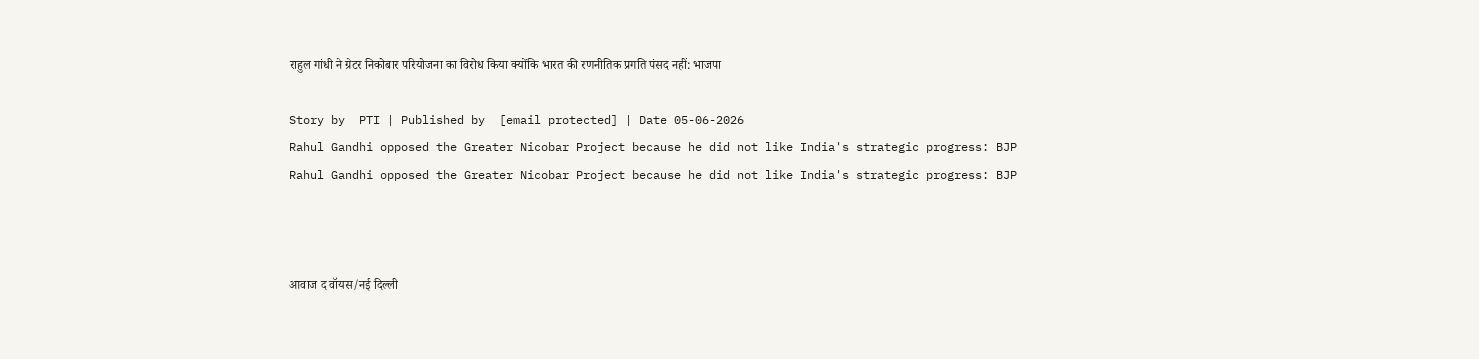राहुल गांधी ने ग्रेटर निकोबार परियोजना का विरोध किया क्योंकि भारत की रणनीतिक प्रगति पंसद नहीं: भाजपा

Story by  PTI | Published by  [email protected] | Date 05-06-2026
Rahul Gandhi opposed the Greater Nicobar Project because he did not like India's strategic progress: BJP
Rahul Gandhi opposed the Greater Nicobar Project because he did not like India's strategic progress: BJP



आवाज द वॉयस/नई दिल्ली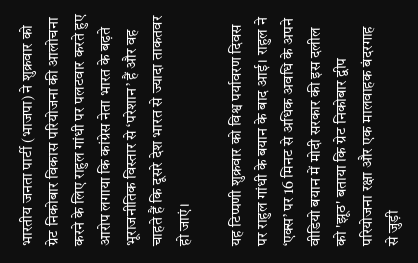भारतीय जनता पार्टी (भाजपा) ने शुक्रवार को ग्रेट निकोबार विकास परियोजना की आलोचना करने के लिए राहुल गांधी पर पलटवार करते हुए आरोप लगाया कि कांग्रेस नेता भारत के बढ़ते भूराजनीतिक विस्तार से ‘परेशान’ हैं और वह चाहते हैं कि दूसरे देश भारत से ज्यादा ताकतवर हो जाएं।

यह टिप्पणी शुक्रवार को विश्व पर्यावरण दिवस पर राहुल गांधी के बयान के बाद आई। राहुल ने ‘एक्स’ पर 16 मिनट से अधिक अवधि के अपने वीडियो बयान में मोदी सरकार की इस दलील को 'झूठ' बताया कि ग्रेट निकोबार द्वीप परियोजना रक्षा और एक मालवाहक बंदरगाह से जुड़ी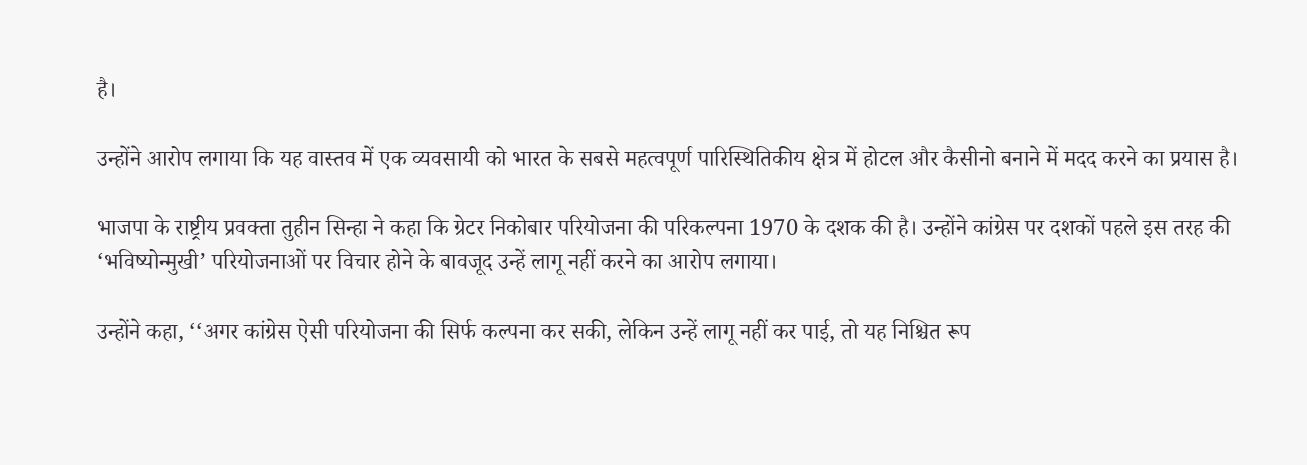है।

उन्होंने आरोप लगाया कि यह वास्तव में एक व्यवसायी को भारत के सबसे महत्वपूर्ण पारिस्थितिकीय क्षेत्र में होटल और कैसीनो बनाने में मदद करने का प्रयास है।

भाजपा के राष्ट्रीय प्रवक्ता तुहीन सिन्हा ने कहा कि ग्रेटर निकोबार परियोजना की परिकल्पना 1970 के दशक की है। उन्होंने कांग्रेस पर दशकों पहले इस तरह की ‘भविष्योन्मुखी’ परियोजनाओं पर विचार होने के बावजूद उन्हें लागू नहीं करने का आरोप लगाया।

उन्होंने कहा, ‘‘अगर कांग्रेस ऐसी परियोजना की सिर्फ कल्पना कर सकी, लेकिन उन्हें लागू नहीं कर पाई, तो यह निश्चित रूप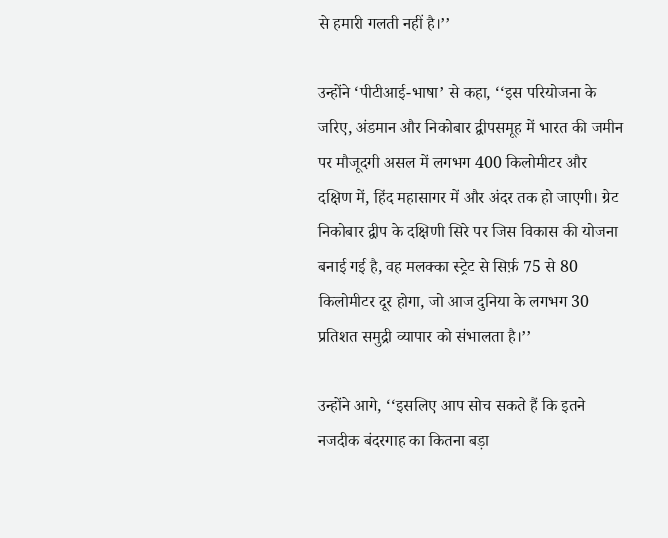से हमारी गलती नहीं है।’’

उन्होंने ‘पीटीआई-भाषा’ से कहा, ‘‘इस परियोजना के जरिए, अंडमान और निकोबार द्वीपसमूह में भारत की जमीन पर मौजूदगी असल में लगभग 400 किलोमीटर और दक्षिण में, हिंद महासागर में और अंदर तक हो जाएगी। ग्रेट निकोबार द्वीप के दक्षिणी सिरे पर जिस विकास की योजना बनाई गई है, वह मलक्का स्ट्रेट से सिर्फ़ 75 से 80 किलोमीटर दूर होगा, जो आज दुनिया के लगभग 30 प्रतिशत समुद्री व्यापार को संभालता है।’’

उन्होंने आगे, ‘‘इसलिए आप सोच सकते हैं कि इतने नजदीक बंदरगाह का कितना बड़ा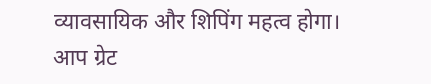व्यावसायिक और शिपिंग महत्व होगा। आप ग्रेट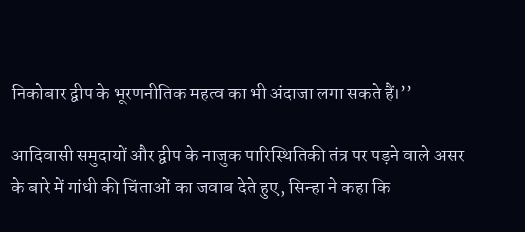निकोबार द्वीप के भूरणनीतिक महत्व का भी अंदाजा लगा सकते हैं।’’

आदिवासी समुदायों और द्वीप के नाजुक पारिस्थितिकी तंत्र पर पड़ने वाले असर के बारे में गांधी की चिंताओं का जवाब देते हुए, सिन्हा ने कहा कि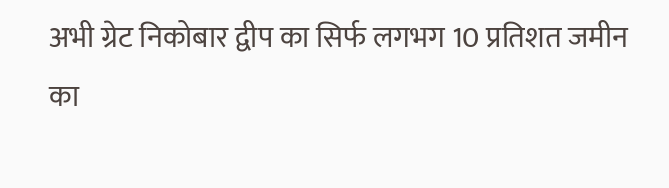अभी ग्रेट निकोबार द्वीप का सिर्फ लगभग 10 प्रतिशत जमीन का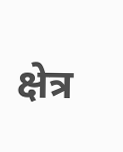क्षेत्र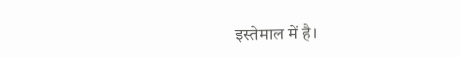इस्तेमाल में है।